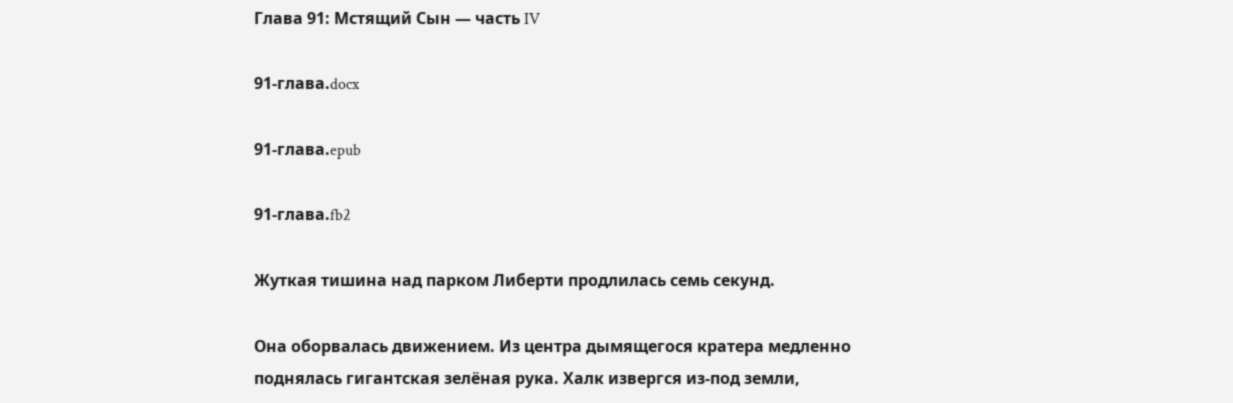Глава 91: Мстящий Сын — часть IV

91-глава.docx

91-глава.epub

91-глава.fb2

Жуткая тишина над парком Либерти продлилась семь секунд.

Она оборвалась движением. Из центра дымящегося кратера медленно поднялась гигантская зелёная рука. Халк извергся из-под земли,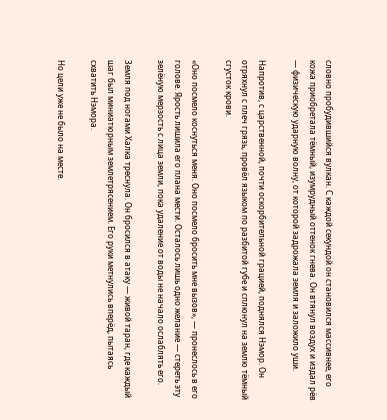словно пробудившийся вулкан. С каждой секундой он становился массивнее, его кожа приобретала тёмный, изумрудный оттенок гнева. Он втянул воздух и издал рёв — физическую ударную волну, от которой задрожала земля и заложило уши.

Напротив, с царственной, почти оскорбительной грацией, поднялся Нэмор. Он отряхнул с плеч грязь, провёл языком по разбитой губе и сплюнул на землю тёмный сгусток крови.

«Оно посмело коснуться меня. Оно посмело бросить мне вызов», — пронеслось в его голове. Ярость лишила его плана мести. Осталось лишь одно желание — стереть эту зелёную мерзость с лица земли, пока удаление от воды не начало ослаблять его.

Земля под ногами Халка треснула. Он бросился в атаку — живой таран, где каждый шаг был миниатюрным землетрясением. Его руки метнулись вперёд, пытаясь схватить Нэмора.

Но цели уже не было на месте.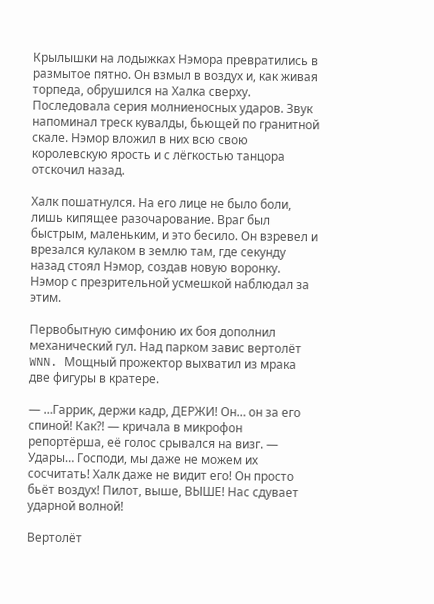Крылышки на лодыжках Нэмора превратились в размытое пятно. Он взмыл в воздух и, как живая торпеда, обрушился на Халка сверху. Последовала серия молниеносных ударов. Звук напоминал треск кувалды, бьющей по гранитной скале. Нэмор вложил в них всю свою королевскую ярость и с лёгкостью танцора отскочил назад.

Халк пошатнулся. На его лице не было боли, лишь кипящее разочарование. Враг был быстрым, маленьким, и это бесило. Он взревел и врезался кулаком в землю там, где секунду назад стоял Нэмор, создав новую воронку. Нэмор с презрительной усмешкой наблюдал за этим.

Первобытную симфонию их боя дополнил механический гул. Над парком завис вертолёт WNN. Мощный прожектор выхватил из мрака две фигуры в кратере.

— …Гаррик, держи кадр, ДЕРЖИ! Он… он за его спиной! Как?! — кричала в микрофон репортёрша, её голос срывался на визг. — Удары… Господи, мы даже не можем их сосчитать! Халк даже не видит его! Он просто бьёт воздух! Пилот, выше, ВЫШЕ! Нас сдувает ударной волной!

Вертолёт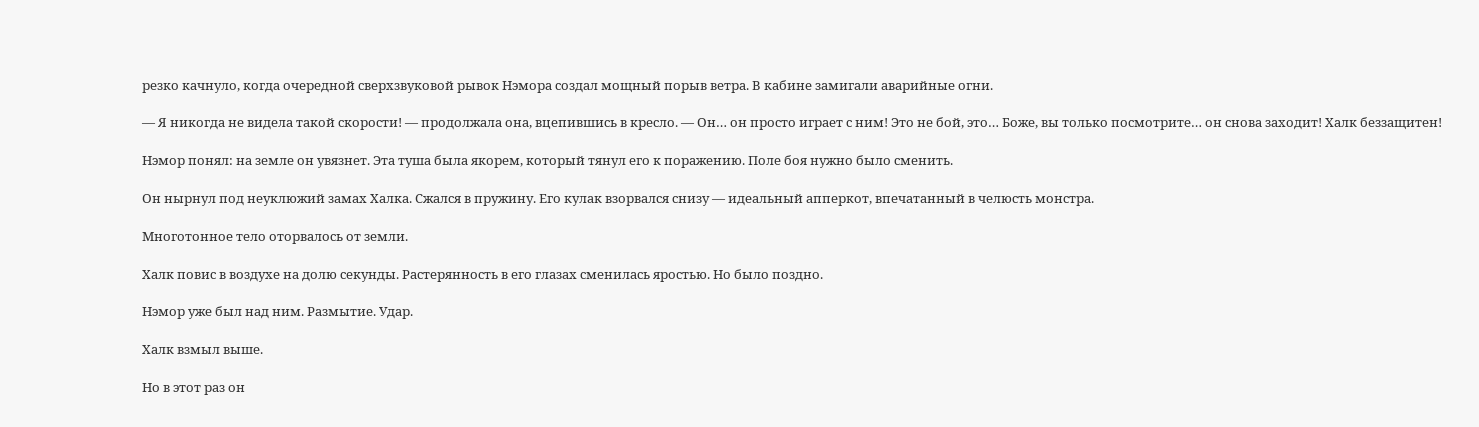резко качнуло, когда очередной сверхзвуковой рывок Нэмора создал мощный порыв ветра. В кабине замигали аварийные огни.

— Я никогда не видела такой скорости! — продолжала она, вцепившись в кресло. — Он… он просто играет с ним! Это не бой, это… Боже, вы только посмотрите… он снова заходит! Халк беззащитен!

Нэмор понял: на земле он увязнет. Эта туша была якорем, который тянул его к поражению. Поле боя нужно было сменить.

Он нырнул под неуклюжий замах Халка. Сжался в пружину. Его кулак взорвался снизу — идеальный апперкот, впечатанный в челюсть монстра.

Многотонное тело оторвалось от земли.

Халк повис в воздухе на долю секунды. Растерянность в его глазах сменилась яростью. Но было поздно.

Нэмор уже был над ним. Размытие. Удар.

Халк взмыл выше.

Но в этот раз он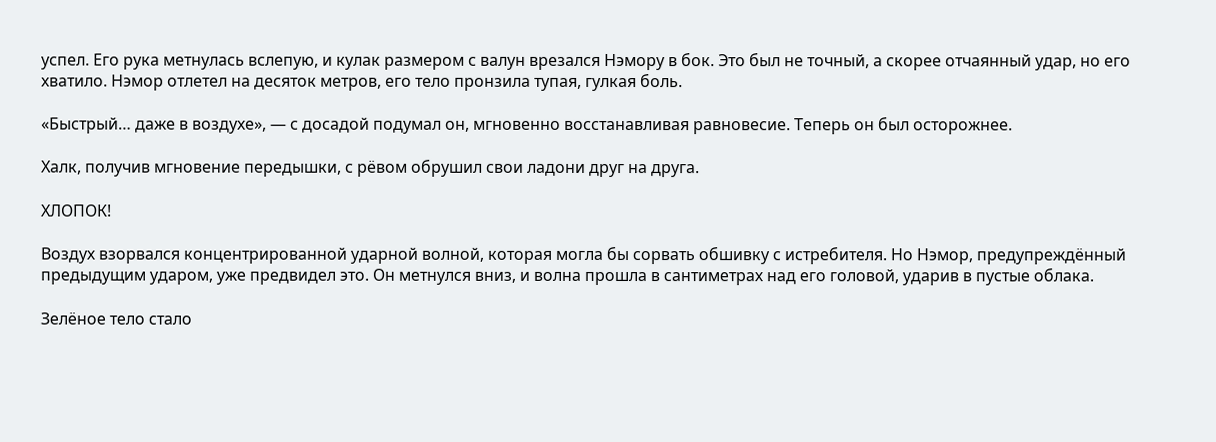успел. Его рука метнулась вслепую, и кулак размером с валун врезался Нэмору в бок. Это был не точный, а скорее отчаянный удар, но его хватило. Нэмор отлетел на десяток метров, его тело пронзила тупая, гулкая боль.

«Быстрый… даже в воздухе», — с досадой подумал он, мгновенно восстанавливая равновесие. Теперь он был осторожнее.

Халк, получив мгновение передышки, с рёвом обрушил свои ладони друг на друга.

ХЛОПОК!

Воздух взорвался концентрированной ударной волной, которая могла бы сорвать обшивку с истребителя. Но Нэмор, предупреждённый предыдущим ударом, уже предвидел это. Он метнулся вниз, и волна прошла в сантиметрах над его головой, ударив в пустые облака.

Зелёное тело стало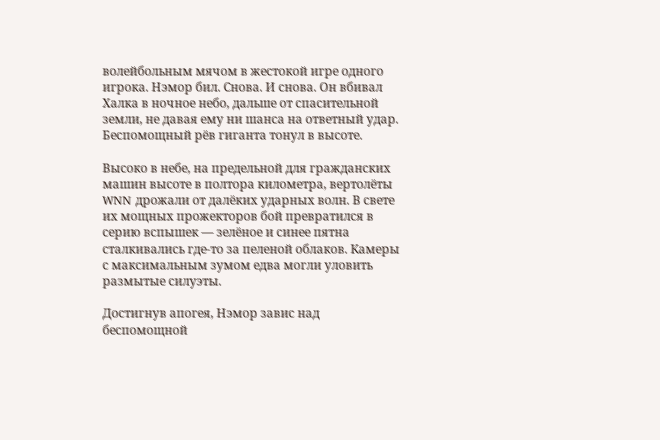волейбольным мячом в жестокой игре одного игрока. Нэмор бил. Снова. И снова. Он вбивал Халка в ночное небо, дальше от спасительной земли, не давая ему ни шанса на ответный удар. Беспомощный рёв гиганта тонул в высоте.

Высоко в небе, на предельной для гражданских машин высоте в полтора километра, вертолёты WNN дрожали от далёких ударных волн. В свете их мощных прожекторов бой превратился в серию вспышек — зелёное и синее пятна сталкивались где-то за пеленой облаков. Камеры с максимальным зумом едва могли уловить размытые силуэты.

Достигнув апогея, Нэмор завис над беспомощной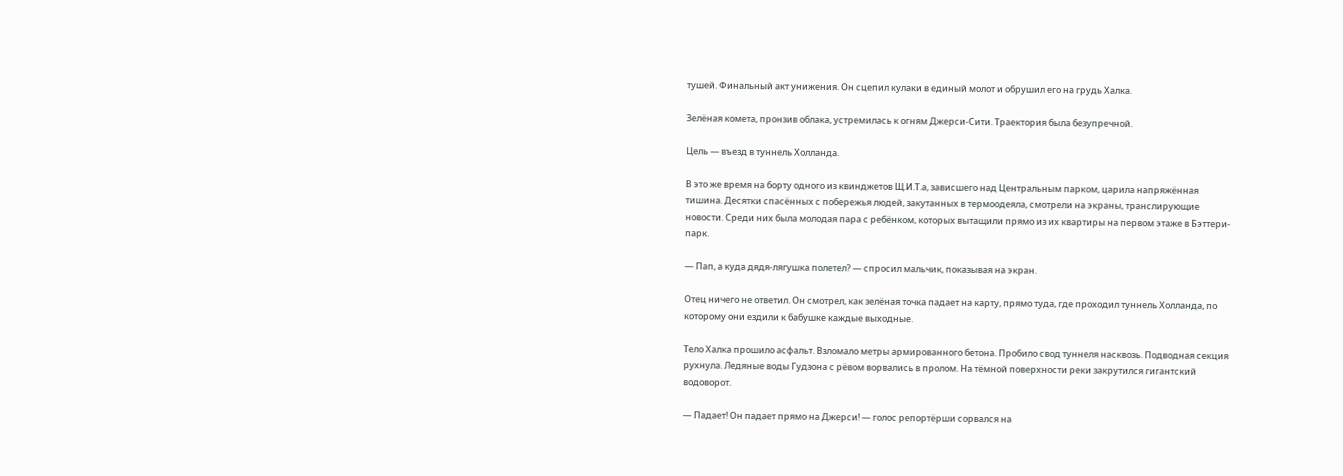тушей. Финальный акт унижения. Он сцепил кулаки в единый молот и обрушил его на грудь Халка.

Зелёная комета, пронзив облака, устремилась к огням Джерси-Сити. Траектория была безупречной.

Цель — въезд в туннель Холланда.

В это же время на борту одного из квинджетов Щ.И.Т.а, зависшего над Центральным парком, царила напряжённая тишина. Десятки спасённых с побережья людей, закутанных в термоодеяла, смотрели на экраны, транслирующие новости. Среди них была молодая пара с ребёнком, которых вытащили прямо из их квартиры на первом этаже в Бэттери-парк.

— Пап, а куда дядя-лягушка полетел? — спросил мальчик, показывая на экран.

Отец ничего не ответил. Он смотрел, как зелёная точка падает на карту, прямо туда, где проходил туннель Холланда, по которому они ездили к бабушке каждые выходные.

Тело Халка прошило асфальт. Взломало метры армированного бетона. Пробило свод туннеля насквозь. Подводная секция рухнула. Ледяные воды Гудзона с рёвом ворвались в пролом. На тёмной поверхности реки закрутился гигантский водоворот.

— Падает! Он падает прямо на Джерси! — голос репортёрши сорвался на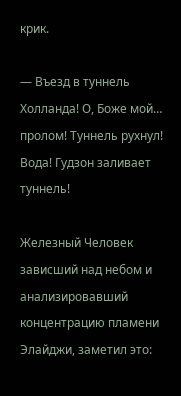крик.

— Въезд в туннель Холланда! О, Боже мой… пролом! Туннель рухнул! Вода! Гудзон заливает туннель!

Железный Человек зависший над небом и анализировавший концентрацию пламени Элайджи, заметил это: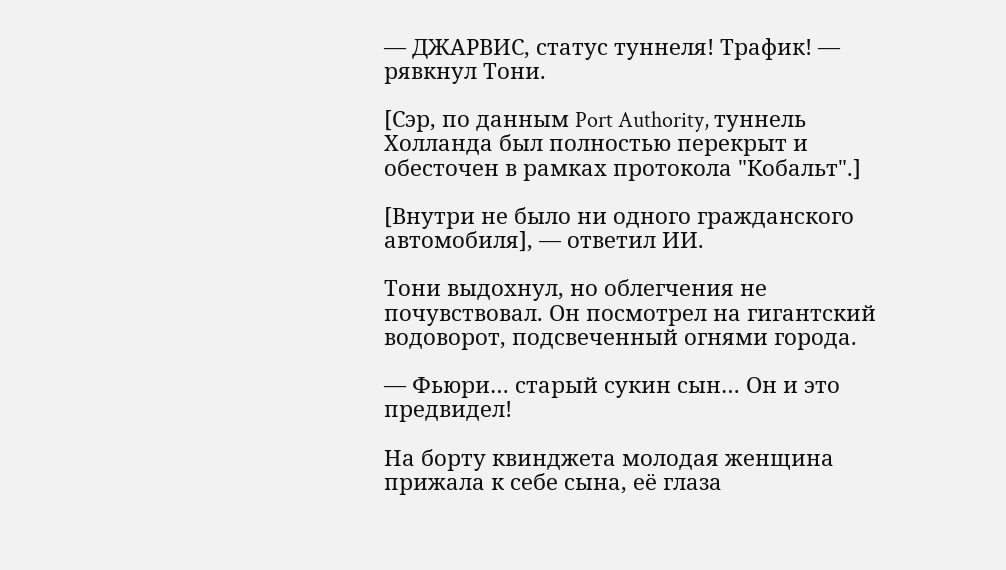— ДЖАРВИС, статус туннеля! Трафик! — рявкнул Тони.

[Сэр, по данным Port Authority, туннель Холланда был полностью перекрыт и обесточен в рамках протокола "Кобальт".]

[Внутри не было ни одного гражданского автомобиля], — ответил ИИ.

Тони выдохнул, но облегчения не почувствовал. Он посмотрел на гигантский водоворот, подсвеченный огнями города.

— Фьюри… старый сукин сын… Он и это предвидел!

На борту квинджета молодая женщина прижала к себе сына, её глаза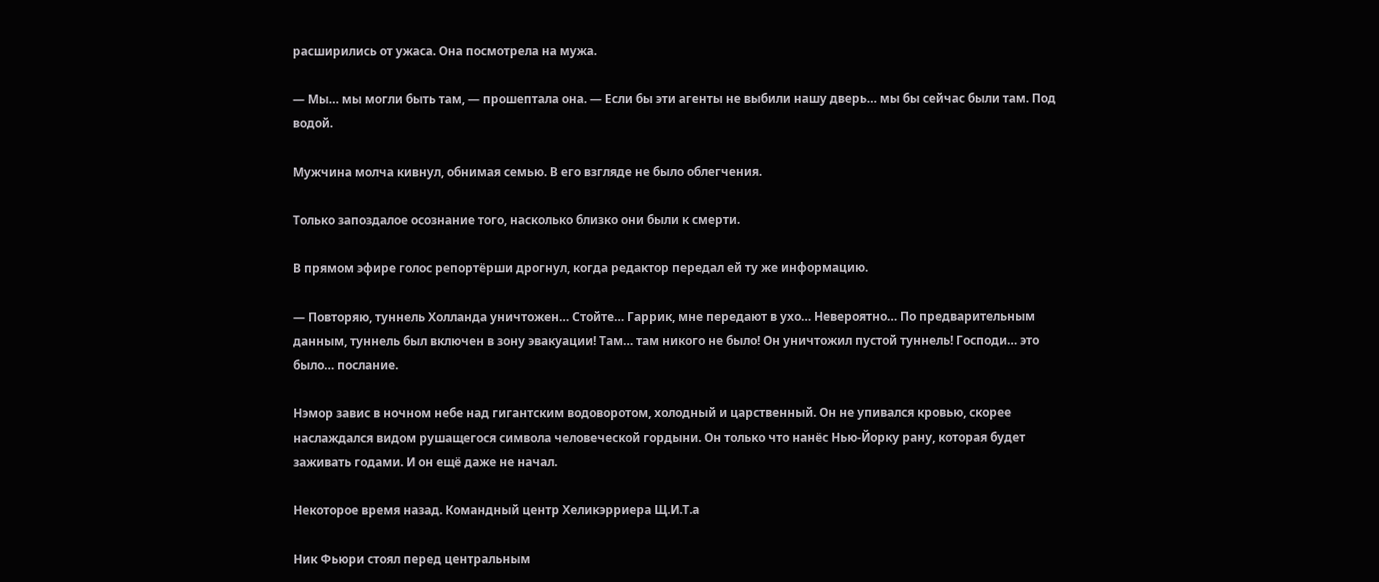расширились от ужаса. Она посмотрела на мужа.

— Мы… мы могли быть там, — прошептала она. — Если бы эти агенты не выбили нашу дверь… мы бы сейчас были там. Под водой.

Мужчина молча кивнул, обнимая семью. В его взгляде не было облегчения.

Только запоздалое осознание того, насколько близко они были к смерти.

В прямом эфире голос репортёрши дрогнул, когда редактор передал ей ту же информацию.

— Повторяю, туннель Холланда уничтожен… Стойте… Гаррик, мне передают в ухо… Невероятно… По предварительным данным, туннель был включен в зону эвакуации! Там… там никого не было! Он уничтожил пустой туннель! Господи… это было… послание.

Нэмор завис в ночном небе над гигантским водоворотом, холодный и царственный. Он не упивался кровью, скорее наслаждался видом рушащегося символа человеческой гордыни. Он только что нанёс Нью-Йорку рану, которая будет заживать годами. И он ещё даже не начал.

Некоторое время назад. Командный центр Хеликэрриера Щ.И.Т.а

Ник Фьюри стоял перед центральным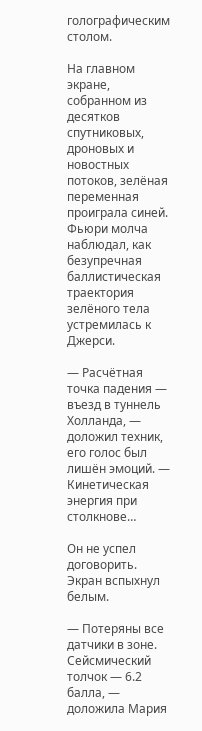голографическим столом.

На главном экране, собранном из десятков спутниковых, дроновых и новостных потоков, зелёная переменная проиграла синей. Фьюри молча наблюдал, как безупречная баллистическая траектория зелёного тела устремилась к Джерси.

— Расчётная точка падения — въезд в туннель Холланда, — доложил техник, его голос был лишён эмоций. — Кинетическая энергия при столкнове…

Он не успел договорить. Экран вспыхнул белым.

— Потеряны все датчики в зоне. Сейсмический толчок — 6.2 балла, — доложила Мария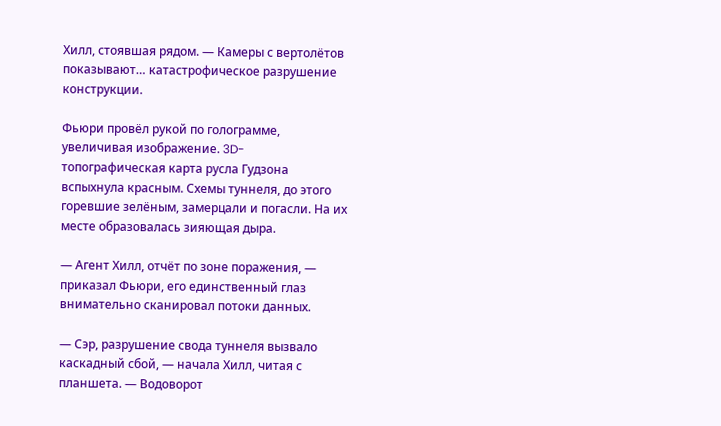Хилл, стоявшая рядом. — Камеры с вертолётов показывают… катастрофическое разрушение конструкции.

Фьюри провёл рукой по голограмме, увеличивая изображение. 3D-топографическая карта русла Гудзона вспыхнула красным. Схемы туннеля, до этого горевшие зелёным, замерцали и погасли. На их месте образовалась зияющая дыра.

— Агент Хилл, отчёт по зоне поражения, — приказал Фьюри, его единственный глаз внимательно сканировал потоки данных.

— Сэр, разрушение свода туннеля вызвало каскадный сбой, — начала Хилл, читая с планшета. — Водоворот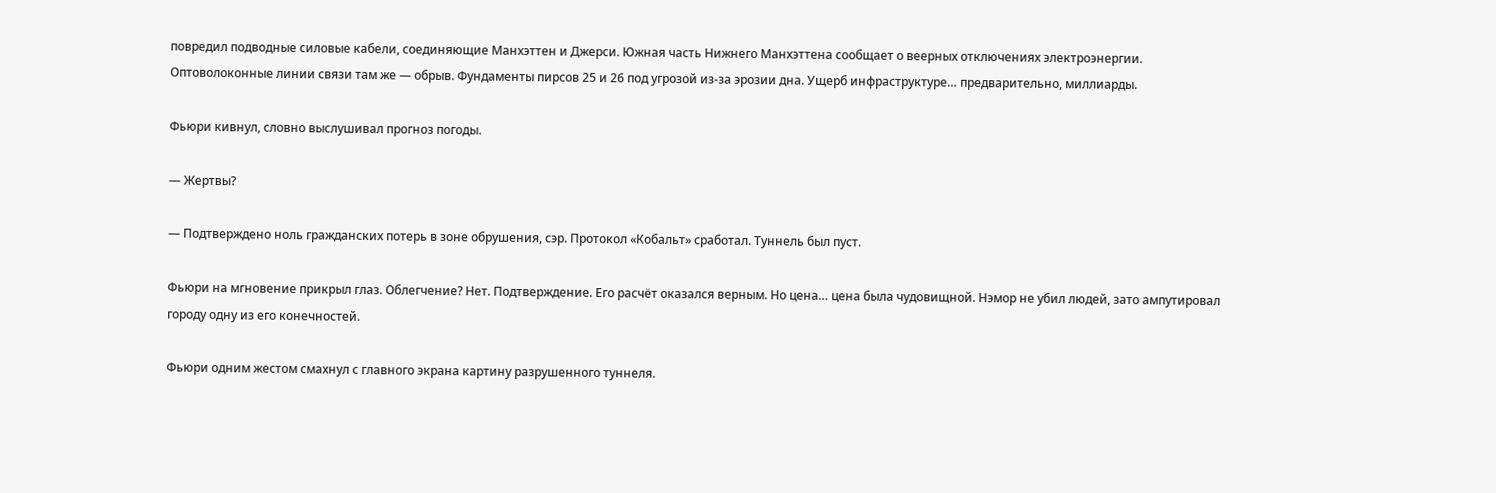повредил подводные силовые кабели, соединяющие Манхэттен и Джерси. Южная часть Нижнего Манхэттена сообщает о веерных отключениях электроэнергии. Оптоволоконные линии связи там же — обрыв. Фундаменты пирсов 25 и 26 под угрозой из-за эрозии дна. Ущерб инфраструктуре… предварительно, миллиарды.

Фьюри кивнул, словно выслушивал прогноз погоды.

— Жертвы?

— Подтверждено ноль гражданских потерь в зоне обрушения, сэр. Протокол «Кобальт» сработал. Туннель был пуст.

Фьюри на мгновение прикрыл глаз. Облегчение? Нет. Подтверждение. Его расчёт оказался верным. Но цена… цена была чудовищной. Нэмор не убил людей, зато ампутировал городу одну из его конечностей.

Фьюри одним жестом смахнул с главного экрана картину разрушенного туннеля.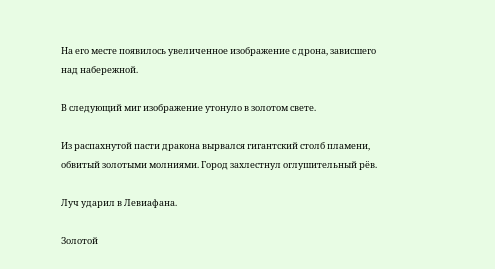На его месте появилось увеличенное изображение с дрона, зависшего над набережной.

В следующий миг изображение утонуло в золотом свете.

Из распахнутой пасти дракона вырвался гигантский столб пламени, обвитый золотыми молниями. Город захлестнул оглушительный рёв.

Луч ударил в Левиафана.

Золотой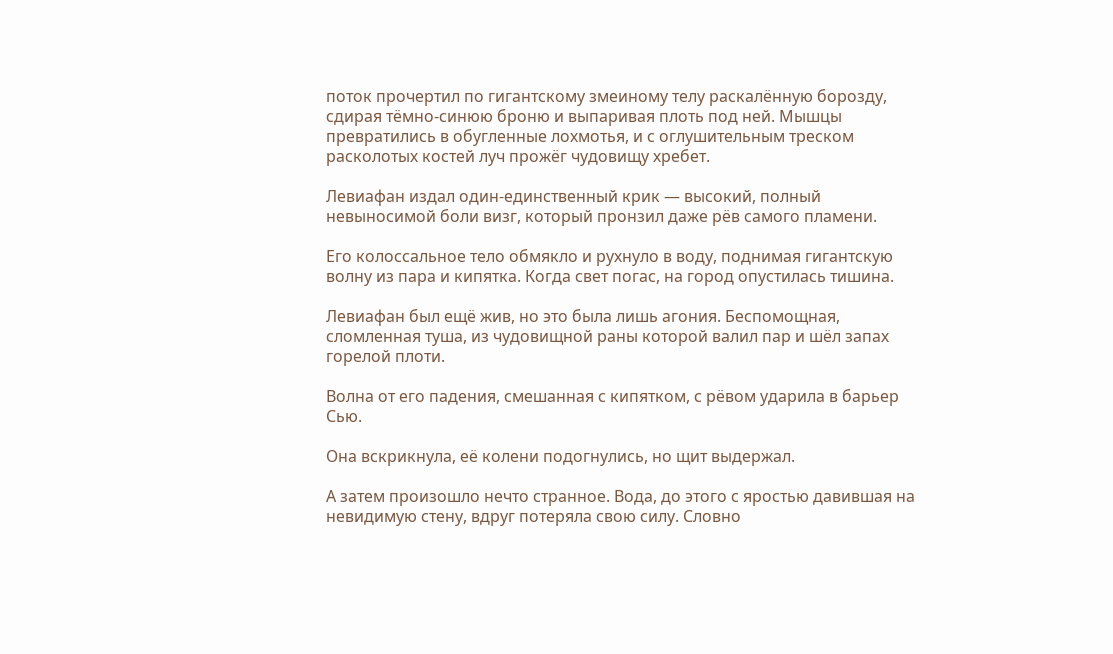поток прочертил по гигантскому змеиному телу раскалённую борозду, сдирая тёмно-синюю броню и выпаривая плоть под ней. Мышцы превратились в обугленные лохмотья, и с оглушительным треском расколотых костей луч прожёг чудовищу хребет.

Левиафан издал один-единственный крик — высокий, полный невыносимой боли визг, который пронзил даже рёв самого пламени.

Его колоссальное тело обмякло и рухнуло в воду, поднимая гигантскую волну из пара и кипятка. Когда свет погас, на город опустилась тишина.

Левиафан был ещё жив, но это была лишь агония. Беспомощная, сломленная туша, из чудовищной раны которой валил пар и шёл запах горелой плоти.

Волна от его падения, смешанная с кипятком, с рёвом ударила в барьер Сью.

Она вскрикнула, её колени подогнулись, но щит выдержал.

А затем произошло нечто странное. Вода, до этого с яростью давившая на невидимую стену, вдруг потеряла свою силу. Словно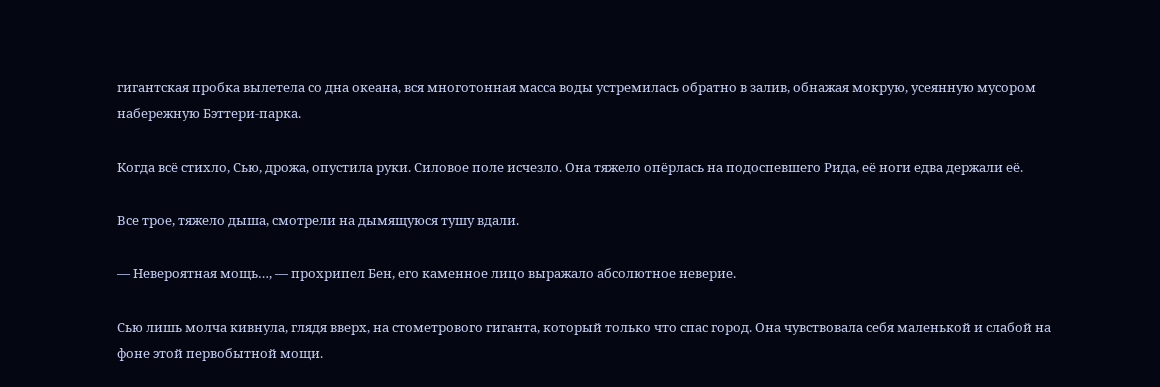гигантская пробка вылетела со дна океана, вся многотонная масса воды устремилась обратно в залив, обнажая мокрую, усеянную мусором набережную Бэттери-парка.

Когда всё стихло, Сью, дрожа, опустила руки. Силовое поле исчезло. Она тяжело опёрлась на подоспевшего Рида, её ноги едва держали её.

Все трое, тяжело дыша, смотрели на дымящуюся тушу вдали.

— Невероятная мощь…, — прохрипел Бен, его каменное лицо выражало абсолютное неверие.

Сью лишь молча кивнула, глядя вверх, на стометрового гиганта, который только что спас город. Она чувствовала себя маленькой и слабой на фоне этой первобытной мощи.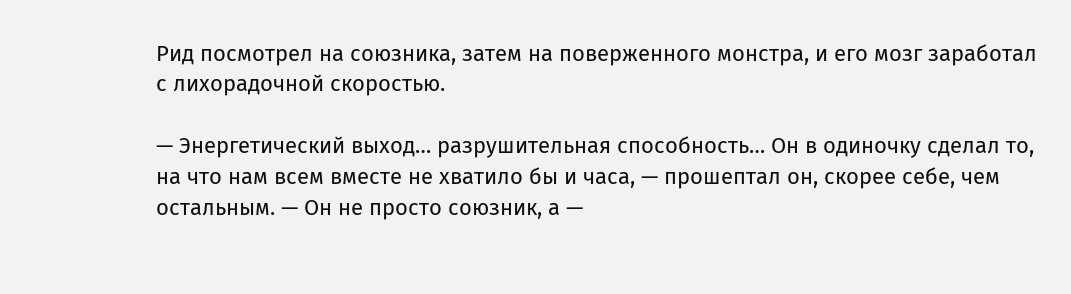Рид посмотрел на союзника, затем на поверженного монстра, и его мозг заработал с лихорадочной скоростью.

— Энергетический выход… разрушительная способность… Он в одиночку сделал то, на что нам всем вместе не хватило бы и часа, — прошептал он, скорее себе, чем остальным. — Он не просто союзник, а —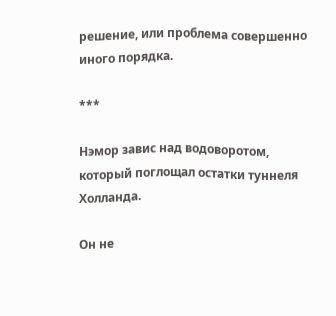решение, или проблема совершенно иного порядка.

***

Нэмор завис над водоворотом, который поглощал остатки туннеля Холланда.

Он не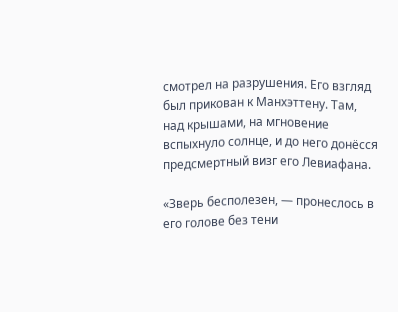смотрел на разрушения. Его взгляд был прикован к Манхэттену. Там, над крышами, на мгновение вспыхнуло солнце, и до него донёсся предсмертный визг его Левиафана.

«Зверь бесполезен, — пронеслось в его голове без тени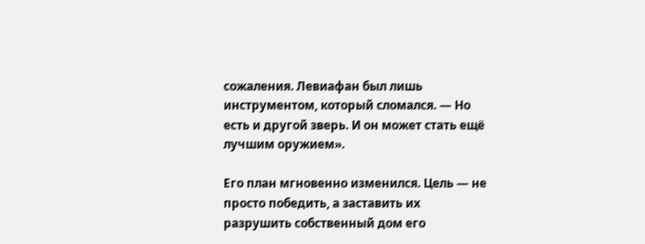сожаления. Левиафан был лишь инструментом, который сломался. — Но есть и другой зверь. И он может стать ещё лучшим оружием».

Его план мгновенно изменился. Цель — не просто победить, а заставить их разрушить собственный дом его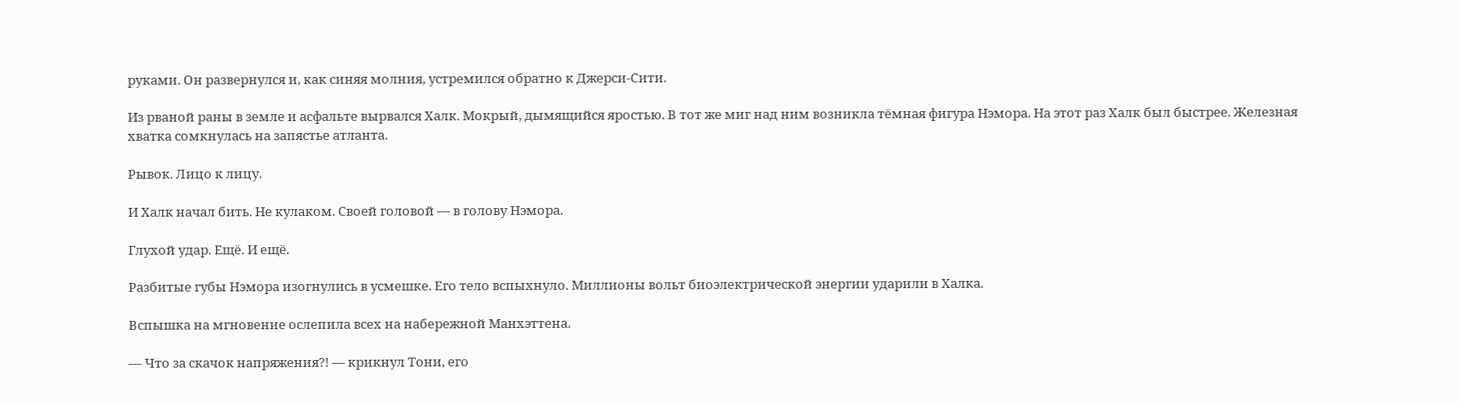руками. Он развернулся и, как синяя молния, устремился обратно к Джерси-Сити.

Из рваной раны в земле и асфальте вырвался Халк. Мокрый, дымящийся яростью. В тот же миг над ним возникла тёмная фигура Нэмора. На этот раз Халк был быстрее. Железная хватка сомкнулась на запястье атланта.

Рывок. Лицо к лицу.

И Халк начал бить. Не кулаком. Своей головой — в голову Нэмора.

Глухой удар. Ещё. И ещё.

Разбитые губы Нэмора изогнулись в усмешке. Его тело вспыхнуло. Миллионы вольт биоэлектрической энергии ударили в Халка.

Вспышка на мгновение ослепила всех на набережной Манхэттена.

— Что за скачок напряжения?! — крикнул Тони, его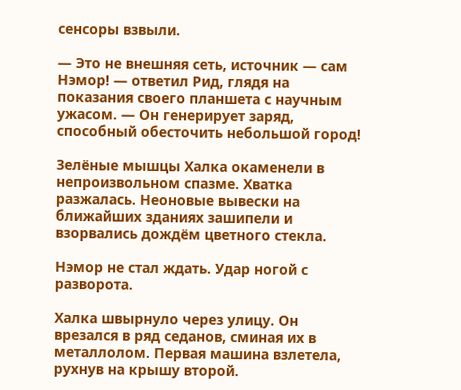сенсоры взвыли.

— Это не внешняя сеть, источник — сам Нэмор! — ответил Рид, глядя на показания своего планшета с научным ужасом. — Он генерирует заряд, способный обесточить небольшой город!

Зелёные мышцы Халка окаменели в непроизвольном спазме. Хватка разжалась. Неоновые вывески на ближайших зданиях зашипели и взорвались дождём цветного стекла.

Нэмор не стал ждать. Удар ногой с разворота.

Халка швырнуло через улицу. Он врезался в ряд седанов, сминая их в металлолом. Первая машина взлетела, рухнув на крышу второй.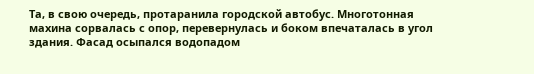Та, в свою очередь, протаранила городской автобус. Многотонная махина сорвалась с опор, перевернулась и боком впечаталась в угол здания. Фасад осыпался водопадом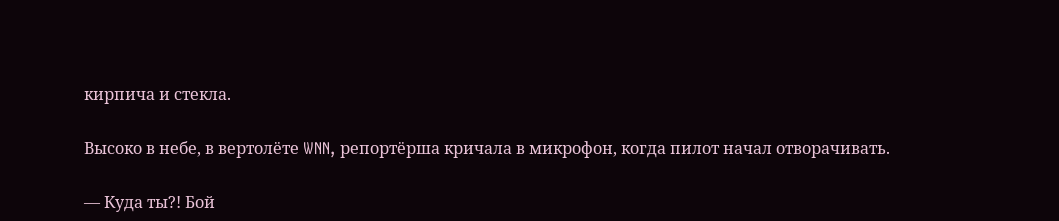кирпича и стекла.

Высоко в небе, в вертолёте WNN, репортёрша кричала в микрофон, когда пилот начал отворачивать.

— Куда ты?! Бой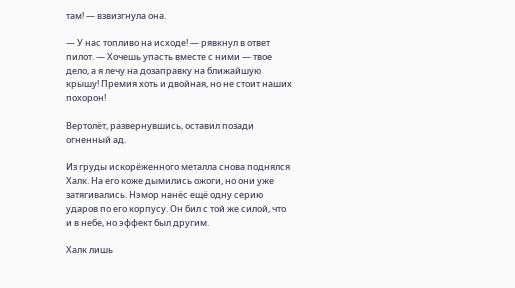там! — взвизгнула она.

— У нас топливо на исходе! — рявкнул в ответ пилот. — Хочешь упасть вместе с ними — твое дело, а я лечу на дозаправку на ближайшую крышу! Премия хоть и двойная, но не стоит наших похорон!

Вертолёт, развернувшись, оставил позади огненный ад.

Из груды искорёженного металла снова поднялся Халк. На его коже дымились ожоги, но они уже затягивались. Нэмор нанёс ещё одну серию ударов по его корпусу. Он бил с той же силой, что и в небе, но эффект был другим.

Халк лишь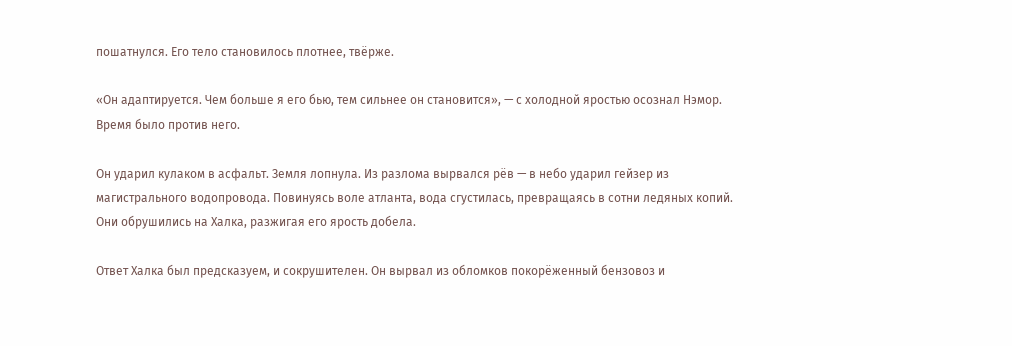пошатнулся. Его тело становилось плотнее, твёрже.

«Он адаптируется. Чем больше я его бью, тем сильнее он становится», — с холодной яростью осознал Нэмор. Время было против него.

Он ударил кулаком в асфальт. Земля лопнула. Из разлома вырвался рёв — в небо ударил гейзер из магистрального водопровода. Повинуясь воле атланта, вода сгустилась, превращаясь в сотни ледяных копий. Они обрушились на Халка, разжигая его ярость добела.

Ответ Халка был предсказуем, и сокрушителен. Он вырвал из обломков покорёженный бензовоз и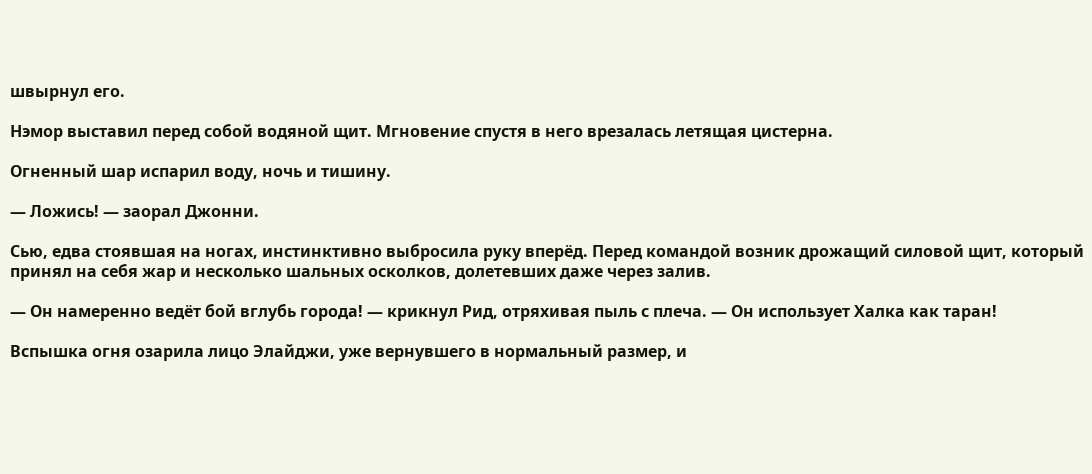швырнул его.

Нэмор выставил перед собой водяной щит. Мгновение спустя в него врезалась летящая цистерна.

Огненный шар испарил воду, ночь и тишину.

— Ложись! — заорал Джонни.

Сью, едва стоявшая на ногах, инстинктивно выбросила руку вперёд. Перед командой возник дрожащий силовой щит, который принял на себя жар и несколько шальных осколков, долетевших даже через залив.

— Он намеренно ведёт бой вглубь города! — крикнул Рид, отряхивая пыль с плеча. — Он использует Халка как таран!

Вспышка огня озарила лицо Элайджи, уже вернувшего в нормальный размер, и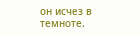он исчез в темноте.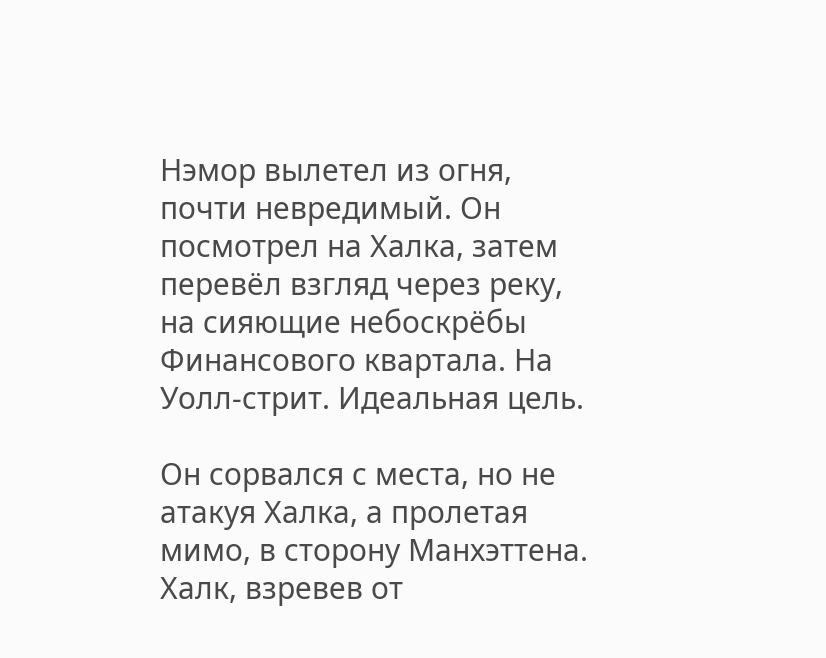Нэмор вылетел из огня, почти невредимый. Он посмотрел на Халка, затем перевёл взгляд через реку, на сияющие небоскрёбы Финансового квартала. На Уолл-стрит. Идеальная цель.

Он сорвался с места, но не атакуя Халка, а пролетая мимо, в сторону Манхэттена. Халк, взревев от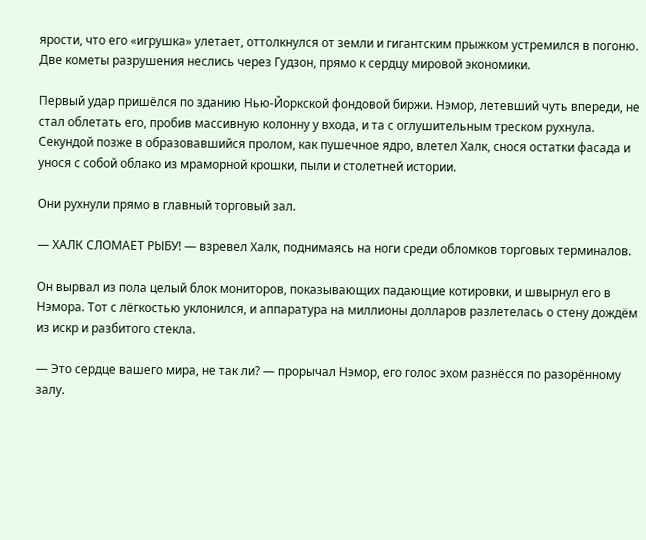ярости, что его «игрушка» улетает, оттолкнулся от земли и гигантским прыжком устремился в погоню. Две кометы разрушения неслись через Гудзон, прямо к сердцу мировой экономики.

Первый удар пришёлся по зданию Нью-Йоркской фондовой биржи. Нэмор, летевший чуть впереди, не стал облетать его, пробив массивную колонну у входа, и та с оглушительным треском рухнула. Секундой позже в образовавшийся пролом, как пушечное ядро, влетел Халк, снося остатки фасада и унося с собой облако из мраморной крошки, пыли и столетней истории.

Они рухнули прямо в главный торговый зал.

— ХАЛК СЛОМАЕТ РЫБУ! — взревел Халк, поднимаясь на ноги среди обломков торговых терминалов.

Он вырвал из пола целый блок мониторов, показывающих падающие котировки, и швырнул его в Нэмора. Тот с лёгкостью уклонился, и аппаратура на миллионы долларов разлетелась о стену дождём из искр и разбитого стекла.

— Это сердце вашего мира, не так ли? — прорычал Нэмор, его голос эхом разнёсся по разорённому залу.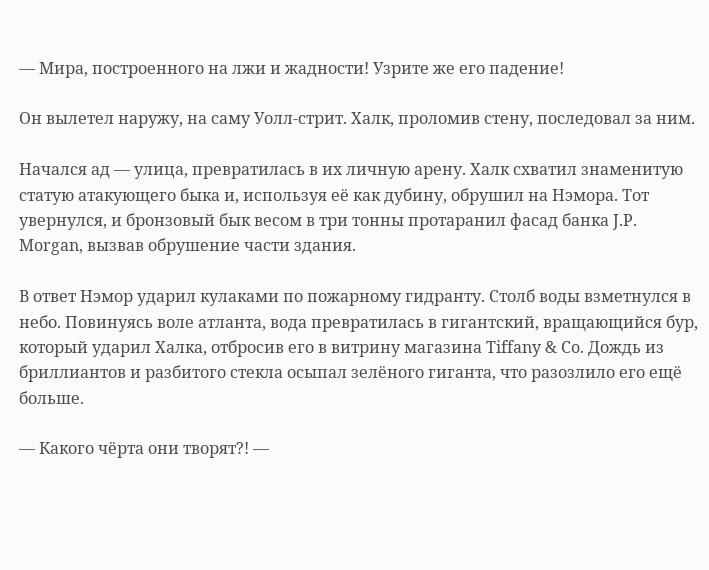— Мира, построенного на лжи и жадности! Узрите же его падение!

Он вылетел наружу, на саму Уолл-стрит. Халк, проломив стену, последовал за ним.

Начался ад — улица, превратилась в их личную арену. Халк схватил знаменитую статую атакующего быка и, используя её как дубину, обрушил на Нэмора. Тот увернулся, и бронзовый бык весом в три тонны протаранил фасад банка J.P. Morgan, вызвав обрушение части здания.

В ответ Нэмор ударил кулаками по пожарному гидранту. Столб воды взметнулся в небо. Повинуясь воле атланта, вода превратилась в гигантский, вращающийся бур, который ударил Халка, отбросив его в витрину магазина Tiffany & Co. Дождь из бриллиантов и разбитого стекла осыпал зелёного гиганта, что разозлило его ещё больше.

— Какого чёрта они творят?! —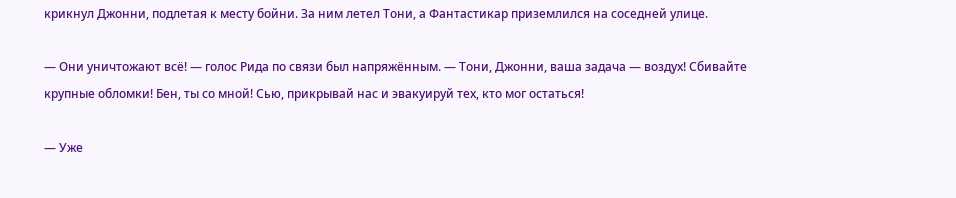крикнул Джонни, подлетая к месту бойни. За ним летел Тони, а Фантастикар приземлился на соседней улице.

— Они уничтожают всё! — голос Рида по связи был напряжённым. — Тони, Джонни, ваша задача — воздух! Сбивайте крупные обломки! Бен, ты со мной! Сью, прикрывай нас и эвакуируй тех, кто мог остаться!

— Уже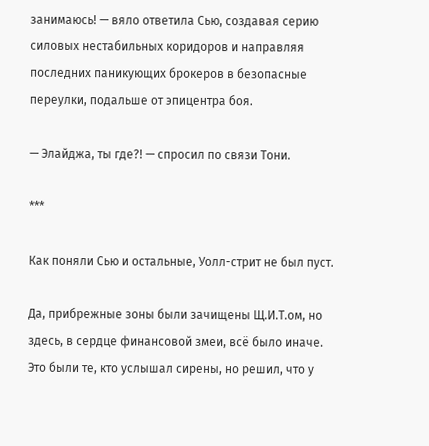занимаюсь! — вяло ответила Сью, создавая серию силовых нестабильных коридоров и направляя последних паникующих брокеров в безопасные переулки, подальше от эпицентра боя.

— Элайджа, ты где?! — спросил по связи Тони.

***

Как поняли Сью и остальные, Уолл-стрит не был пуст.

Да, прибрежные зоны были зачищены Щ.И.Т.ом, но здесь, в сердце финансовой змеи, всё было иначе. Это были те, кто услышал сирены, но решил, что у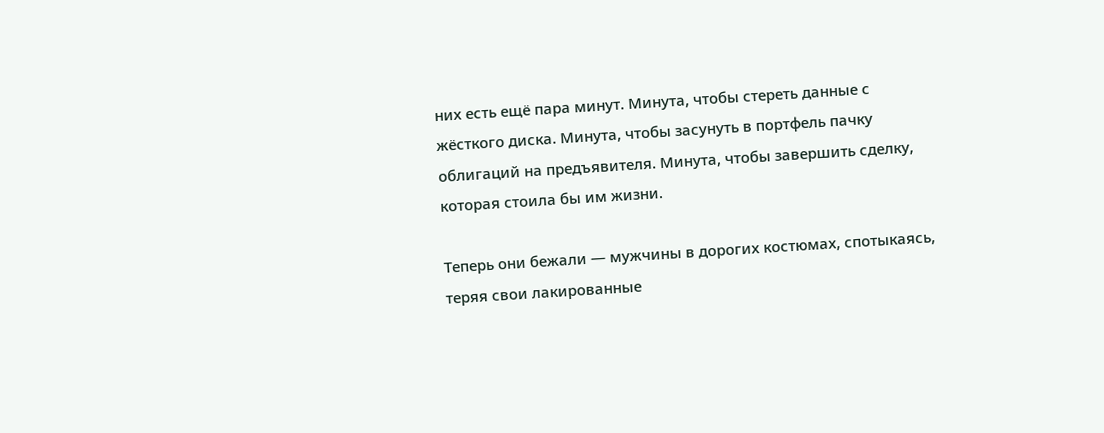них есть ещё пара минут. Минута, чтобы стереть данные с жёсткого диска. Минута, чтобы засунуть в портфель пачку облигаций на предъявителя. Минута, чтобы завершить сделку, которая стоила бы им жизни.

Теперь они бежали — мужчины в дорогих костюмах, спотыкаясь, теряя свои лакированные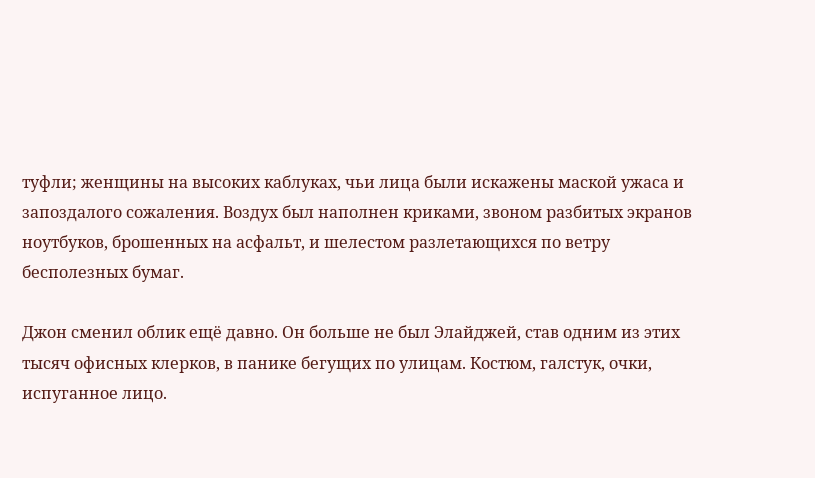туфли; женщины на высоких каблуках, чьи лица были искажены маской ужаса и запоздалого сожаления. Воздух был наполнен криками, звоном разбитых экранов ноутбуков, брошенных на асфальт, и шелестом разлетающихся по ветру бесполезных бумаг.

Джон сменил облик ещё давно. Он больше не был Элайджей, став одним из этих тысяч офисных клерков, в панике бегущих по улицам. Костюм, галстук, очки, испуганное лицо.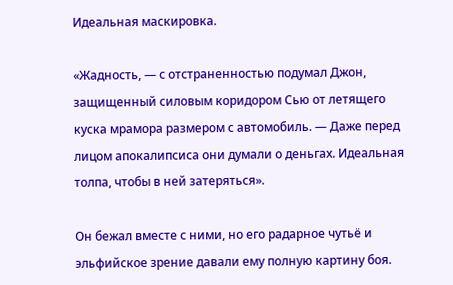Идеальная маскировка.

«Жадность, — с отстраненностью подумал Джон, защищенный силовым коридором Сью от летящего куска мрамора размером с автомобиль. — Даже перед лицом апокалипсиса они думали о деньгах. Идеальная толпа, чтобы в ней затеряться».

Он бежал вместе с ними, но его радарное чутьё и эльфийское зрение давали ему полную картину боя.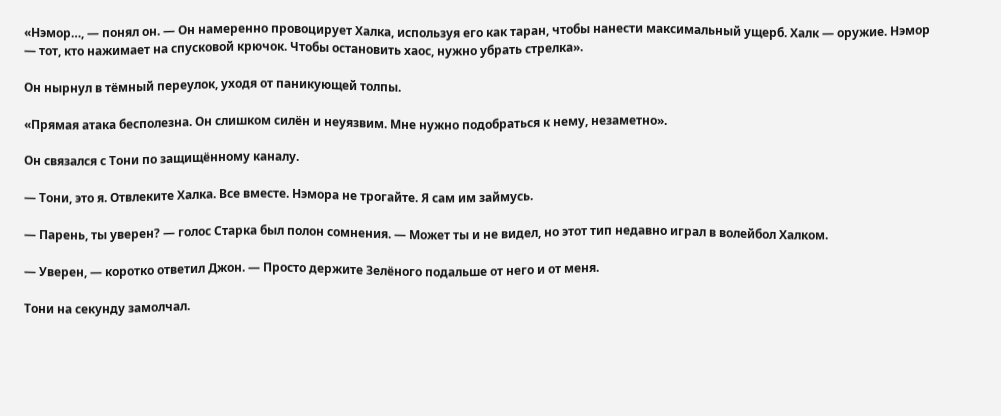«Нэмор…, — понял он. — Он намеренно провоцирует Халка, используя его как таран, чтобы нанести максимальный ущерб. Халк — оружие. Нэмор — тот, кто нажимает на спусковой крючок. Чтобы остановить хаос, нужно убрать стрелка».

Он нырнул в тёмный переулок, уходя от паникующей толпы.

«Прямая атака бесполезна. Он слишком силён и неуязвим. Мне нужно подобраться к нему, незаметно».

Он связался с Тони по защищённому каналу.

— Тони, это я. Отвлеките Халка. Все вместе. Нэмора не трогайте. Я сам им займусь.

— Парень, ты уверен? — голос Старка был полон сомнения. — Может ты и не видел, но этот тип недавно играл в волейбол Халком.

— Уверен, — коротко ответил Джон. — Просто держите Зелёного подальше от него и от меня.

Тони на секунду замолчал.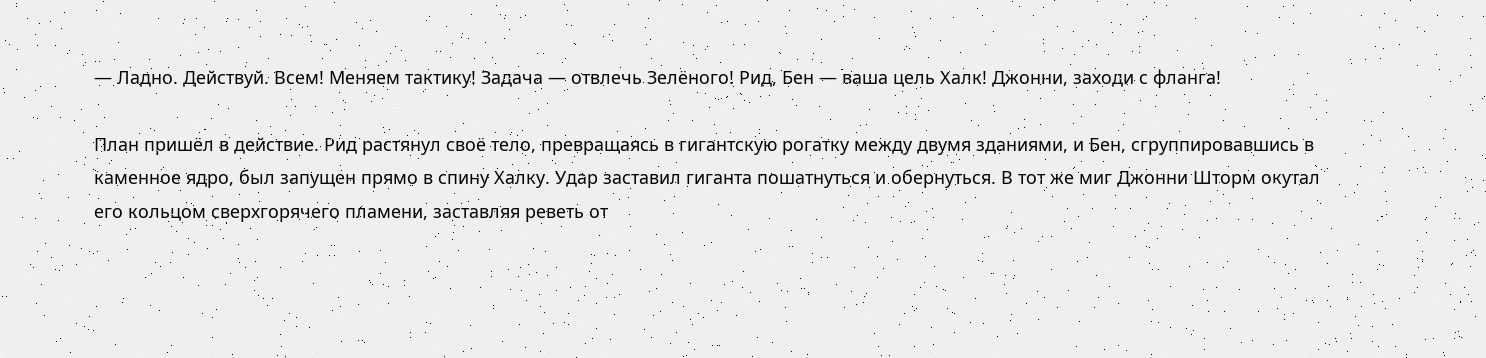— Ладно. Действуй. Всем! Меняем тактику! Задача — отвлечь Зелёного! Рид, Бен — ваша цель Халк! Джонни, заходи с фланга!

План пришёл в действие. Рид растянул своё тело, превращаясь в гигантскую рогатку между двумя зданиями, и Бен, сгруппировавшись в каменное ядро, был запущен прямо в спину Халку. Удар заставил гиганта пошатнуться и обернуться. В тот же миг Джонни Шторм окутал его кольцом сверхгорячего пламени, заставляя реветь от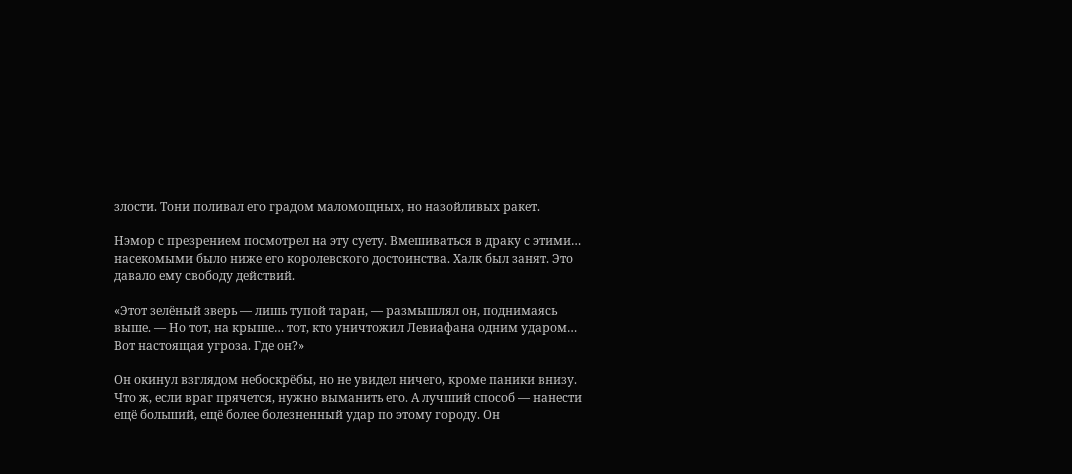злости. Тони поливал его градом маломощных, но назойливых ракет.

Нэмор с презрением посмотрел на эту суету. Вмешиваться в драку с этими… насекомыми было ниже его королевского достоинства. Халк был занят. Это давало ему свободу действий.

«Этот зелёный зверь — лишь тупой таран, — размышлял он, поднимаясь выше. — Но тот, на крыше… тот, кто уничтожил Левиафана одним ударом… Вот настоящая угроза. Где он?»

Он окинул взглядом небоскрёбы, но не увидел ничего, кроме паники внизу. Что ж, если враг прячется, нужно выманить его. А лучший способ — нанести ещё больший, ещё более болезненный удар по этому городу. Он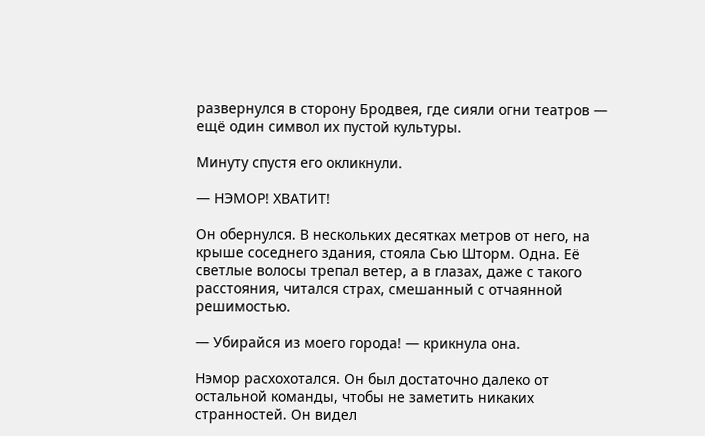развернулся в сторону Бродвея, где сияли огни театров — ещё один символ их пустой культуры.

Минуту спустя его окликнули.

— НЭМОР! ХВАТИТ!

Он обернулся. В нескольких десятках метров от него, на крыше соседнего здания, стояла Сью Шторм. Одна. Её светлые волосы трепал ветер, а в глазах, даже с такого расстояния, читался страх, смешанный с отчаянной решимостью.

— Убирайся из моего города! — крикнула она.

Нэмор расхохотался. Он был достаточно далеко от остальной команды, чтобы не заметить никаких странностей. Он видел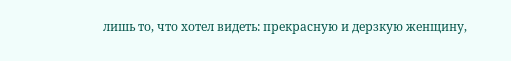лишь то, что хотел видеть: прекрасную и дерзкую женщину,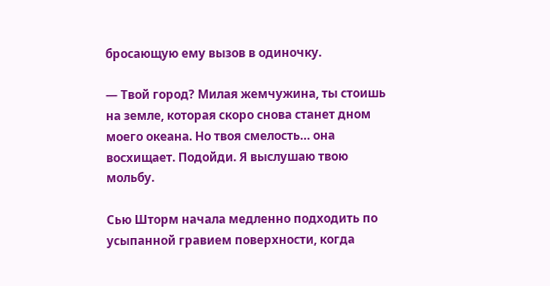бросающую ему вызов в одиночку.

— Твой город? Милая жемчужина, ты стоишь на земле, которая скоро снова станет дном моего океана. Но твоя смелость… она восхищает. Подойди. Я выслушаю твою мольбу.

Сью Шторм начала медленно подходить по усыпанной гравием поверхности, когда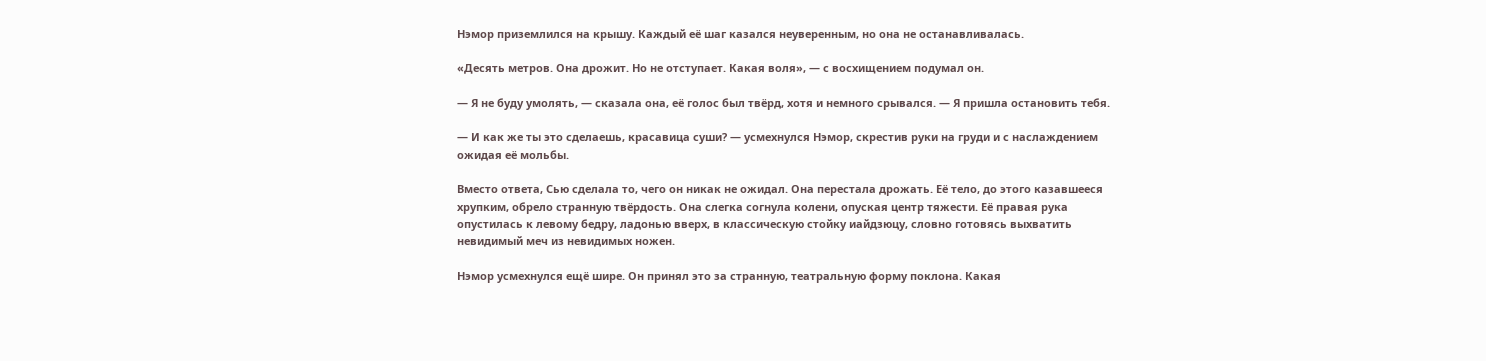Нэмор приземлился на крышу. Каждый её шаг казался неуверенным, но она не останавливалась.

«Десять метров. Она дрожит. Но не отступает. Какая воля», — с восхищением подумал он.

— Я не буду умолять, — сказала она, её голос был твёрд, хотя и немного срывался. — Я пришла остановить тебя.

— И как же ты это сделаешь, красавица суши? — усмехнулся Нэмор, скрестив руки на груди и с наслаждением ожидая её мольбы.

Вместо ответа, Сью сделала то, чего он никак не ожидал. Она перестала дрожать. Её тело, до этого казавшееся хрупким, обрело странную твёрдость. Она слегка согнула колени, опуская центр тяжести. Её правая рука опустилась к левому бедру, ладонью вверх, в классическую стойку иайдзюцу, словно готовясь выхватить невидимый меч из невидимых ножен.

Нэмор усмехнулся ещё шире. Он принял это за странную, театральную форму поклона. Какая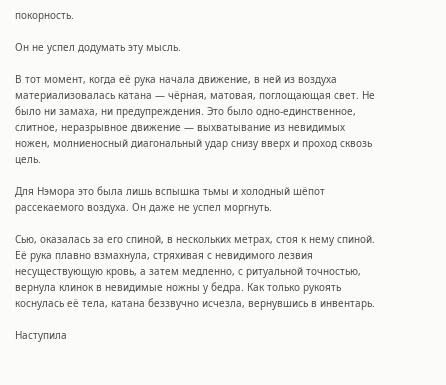покорность.

Он не успел додумать эту мысль.

В тот момент, когда её рука начала движение, в ней из воздуха материализовалась катана — чёрная, матовая, поглощающая свет. Не было ни замаха, ни предупреждения. Это было одно-единственное, слитное, неразрывное движение — выхватывание из невидимых ножен, молниеносный диагональный удар снизу вверх и проход сквозь цель.

Для Нэмора это была лишь вспышка тьмы и холодный шёпот рассекаемого воздуха. Он даже не успел моргнуть.

Сью, оказалась за его спиной, в нескольких метрах, стоя к нему спиной. Её рука плавно взмахнула, стряхивая с невидимого лезвия несуществующую кровь, а затем медленно, с ритуальной точностью, вернула клинок в невидимые ножны у бедра. Как только рукоять коснулась её тела, катана беззвучно исчезла, вернувшись в инвентарь.

Наступила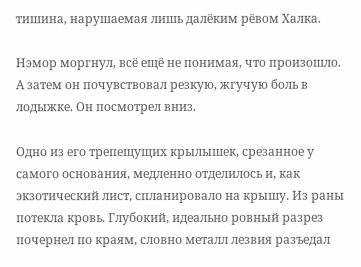тишина, нарушаемая лишь далёким рёвом Халка.

Нэмор моргнул, всё ещё не понимая, что произошло. А затем он почувствовал резкую, жгучую боль в лодыжке. Он посмотрел вниз.

Одно из его трепещущих крылышек, срезанное у самого основания, медленно отделилось и, как экзотический лист, спланировало на крышу. Из раны потекла кровь. Глубокий, идеально ровный разрез почернел по краям, словно металл лезвия разъедал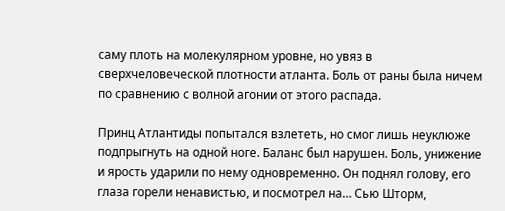саму плоть на молекулярном уровне, но увяз в сверхчеловеческой плотности атланта. Боль от раны была ничем по сравнению с волной агонии от этого распада.

Принц Атлантиды попытался взлететь, но смог лишь неуклюже подпрыгнуть на одной ноге. Баланс был нарушен. Боль, унижение и ярость ударили по нему одновременно. Он поднял голову, его глаза горели ненавистью, и посмотрел на… Сью Шторм,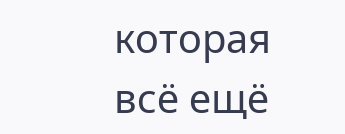которая всё ещё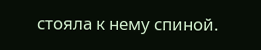стояла к нему спиной.